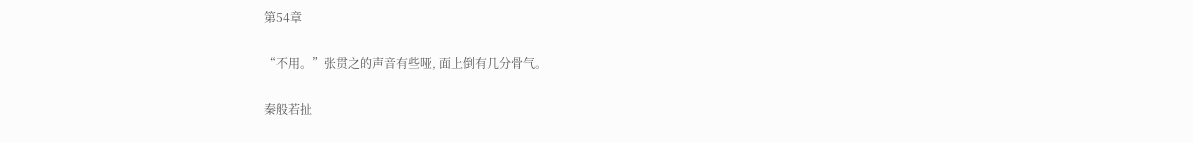第54章

“不用。”张贯之的声音有些哑, 面上倒有几分骨气。

秦般若扯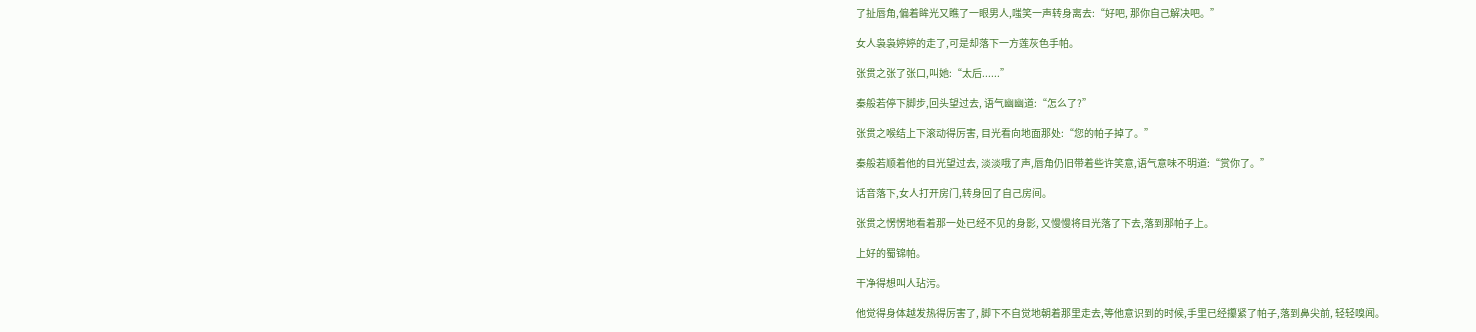了扯唇角,偏着眸光又瞧了一眼男人,嗤笑一声转身离去:“好吧, 那你自己解决吧。”

女人袅袅婷婷的走了,可是却落下一方莲灰色手帕。

张贯之张了张口,叫她:“太后......”

秦般若停下脚步,回头望过去, 语气幽幽道:“怎么了?”

张贯之喉结上下滚动得厉害, 目光看向地面那处:“您的帕子掉了。”

秦般若顺着他的目光望过去, 淡淡哦了声,唇角仍旧带着些许笑意,语气意味不明道:“赏你了。”

话音落下,女人打开房门,转身回了自己房间。

张贯之愣愣地看着那一处已经不见的身影, 又慢慢将目光落了下去,落到那帕子上。

上好的蜀锦帕。

干净得想叫人玷污。

他觉得身体越发热得厉害了, 脚下不自觉地朝着那里走去,等他意识到的时候,手里已经攥紧了帕子,落到鼻尖前, 轻轻嗅闻。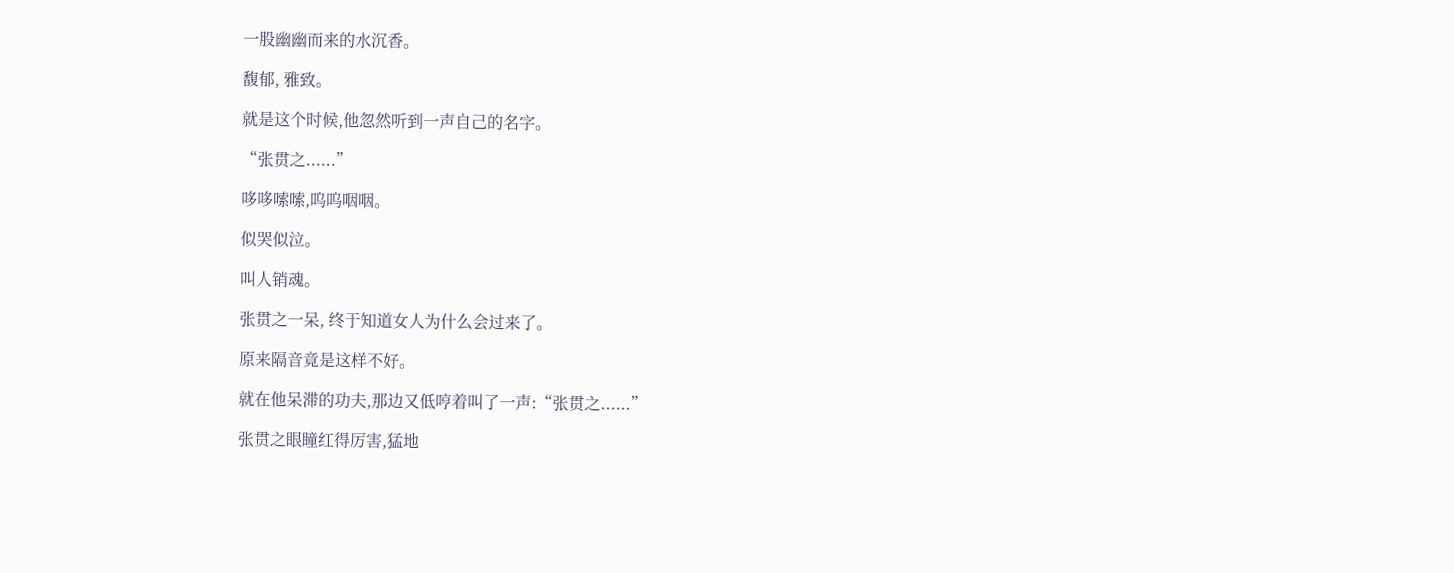一股幽幽而来的水沉香。

馥郁, 雅致。

就是这个时候,他忽然听到一声自己的名字。

“张贯之......”

哆哆嗦嗦,呜呜咽咽。

似哭似泣。

叫人销魂。

张贯之一呆, 终于知道女人为什么会过来了。

原来隔音竟是这样不好。

就在他呆滞的功夫,那边又低哼着叫了一声:“张贯之......”

张贯之眼瞳红得厉害,猛地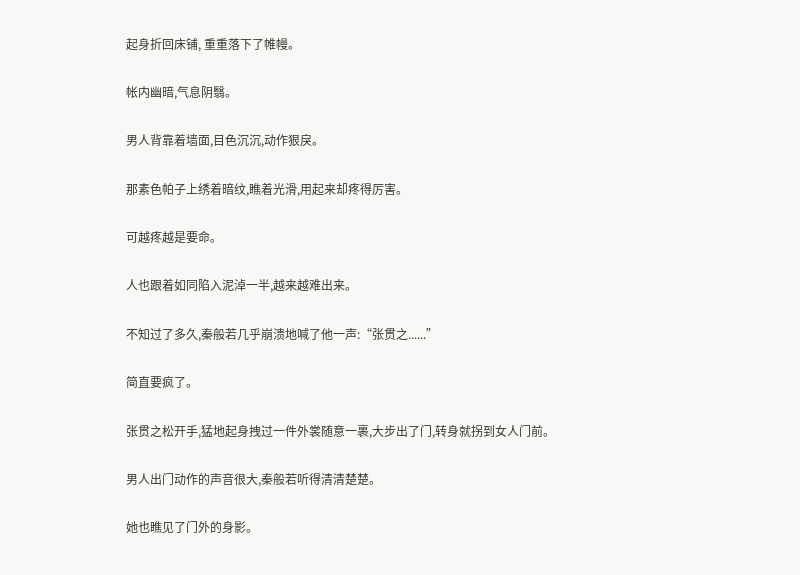起身折回床铺, 重重落下了帷幔。

帐内幽暗,气息阴翳。

男人背靠着墙面,目色沉沉,动作狠戾。

那素色帕子上绣着暗纹,瞧着光滑,用起来却疼得厉害。

可越疼越是要命。

人也跟着如同陷入泥淖一半,越来越难出来。

不知过了多久,秦般若几乎崩溃地喊了他一声:“张贯之......”

简直要疯了。

张贯之松开手,猛地起身拽过一件外裳随意一裹,大步出了门,转身就拐到女人门前。

男人出门动作的声音很大,秦般若听得清清楚楚。

她也瞧见了门外的身影。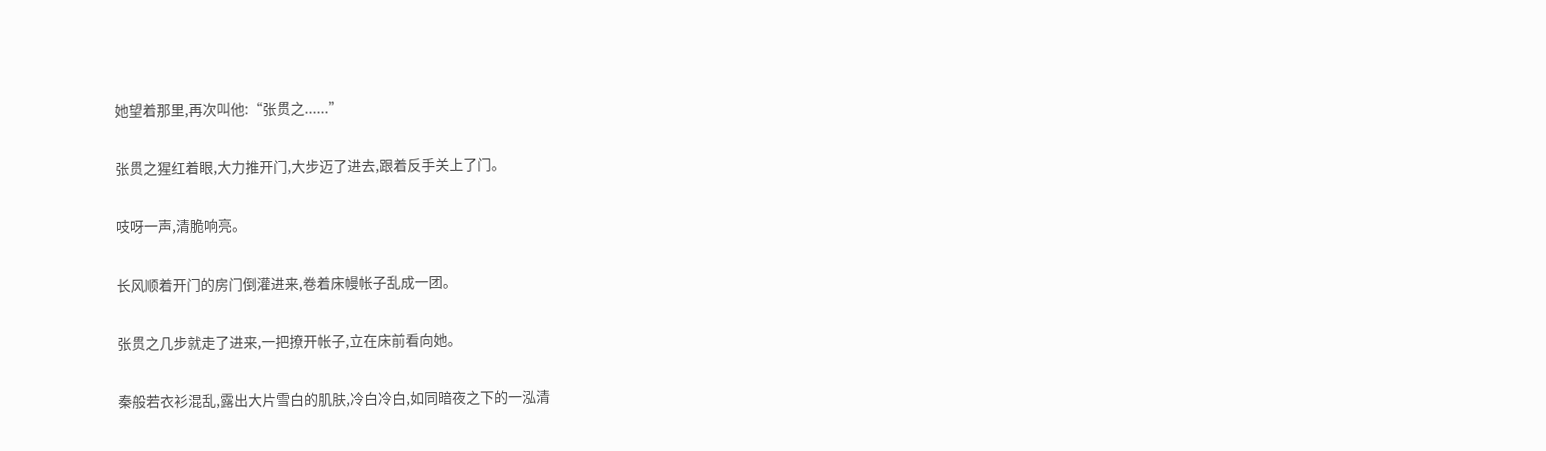她望着那里,再次叫他:“张贯之......”

张贯之猩红着眼,大力推开门,大步迈了进去,跟着反手关上了门。

吱呀一声,清脆响亮。

长风顺着开门的房门倒灌进来,卷着床幔帐子乱成一团。

张贯之几步就走了进来,一把撩开帐子,立在床前看向她。

秦般若衣衫混乱,露出大片雪白的肌肤,冷白冷白,如同暗夜之下的一泓清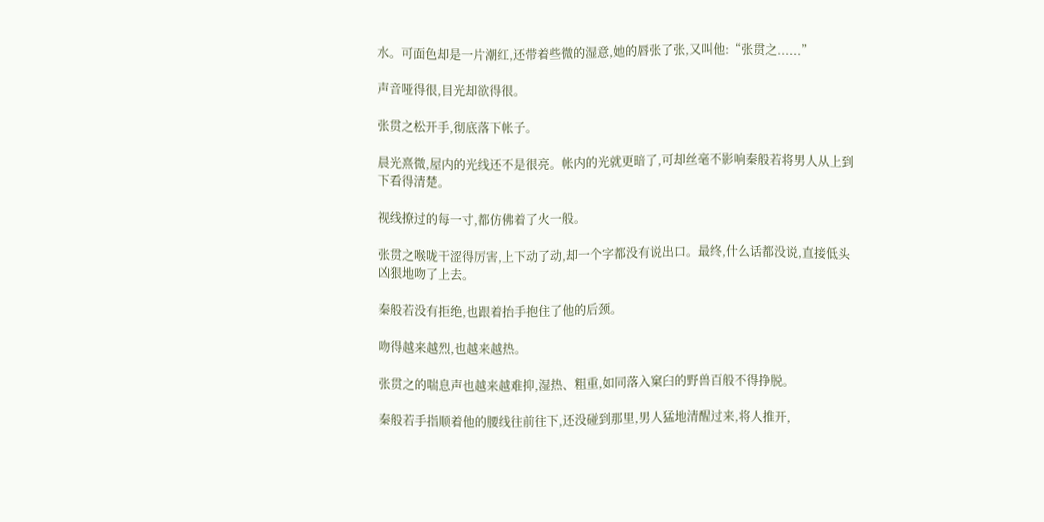水。可面色却是一片潮红,还带着些微的湿意,她的唇张了张,又叫他:“张贯之......”

声音哑得很,目光却欲得很。

张贯之松开手,彻底落下帐子。

晨光熹微,屋内的光线还不是很亮。帐内的光就更暗了,可却丝毫不影响秦般若将男人从上到下看得清楚。

视线撩过的每一寸,都仿佛着了火一般。

张贯之喉咙干涩得厉害,上下动了动,却一个字都没有说出口。最终,什么话都没说,直接低头凶狠地吻了上去。

秦般若没有拒绝,也跟着抬手抱住了他的后颈。

吻得越来越烈,也越来越热。

张贯之的喘息声也越来越难抑,湿热、粗重,如同落入窠臼的野兽百般不得挣脱。

秦般若手指顺着他的腰线往前往下,还没碰到那里,男人猛地清醒过来,将人推开,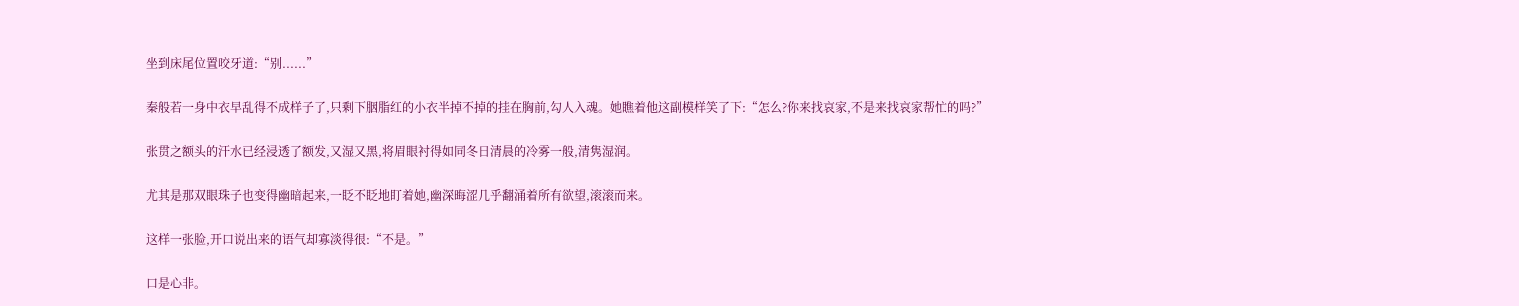坐到床尾位置咬牙道:“别......”

秦般若一身中衣早乱得不成样子了,只剩下胭脂红的小衣半掉不掉的挂在胸前,勾人入魂。她瞧着他这副模样笑了下:“怎么?你来找哀家,不是来找哀家帮忙的吗?”

张贯之额头的汗水已经浸透了额发,又湿又黑,将眉眼衬得如同冬日清晨的冷雾一般,清隽湿润。

尤其是那双眼珠子也变得幽暗起来,一眨不眨地盯着她,幽深晦涩几乎翻涌着所有欲望,滚滚而来。

这样一张脸,开口说出来的语气却寡淡得很:“不是。”

口是心非。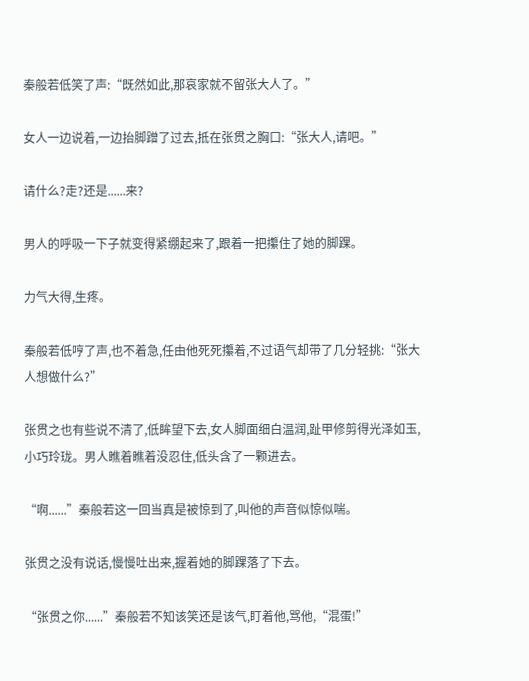秦般若低笑了声:“既然如此,那哀家就不留张大人了。”

女人一边说着,一边抬脚蹭了过去,抵在张贯之胸口:“张大人,请吧。”

请什么?走?还是......来?

男人的呼吸一下子就变得紧绷起来了,跟着一把攥住了她的脚踝。

力气大得,生疼。

秦般若低哼了声,也不着急,任由他死死攥着,不过语气却带了几分轻挑:“张大人想做什么?”

张贯之也有些说不清了,低眸望下去,女人脚面细白温润,趾甲修剪得光泽如玉,小巧玲珑。男人瞧着瞧着没忍住,低头含了一颗进去。

“啊......”秦般若这一回当真是被惊到了,叫他的声音似惊似喘。

张贯之没有说话,慢慢吐出来,握着她的脚踝落了下去。

“张贯之你......”秦般若不知该笑还是该气,盯着他,骂他,“混蛋!”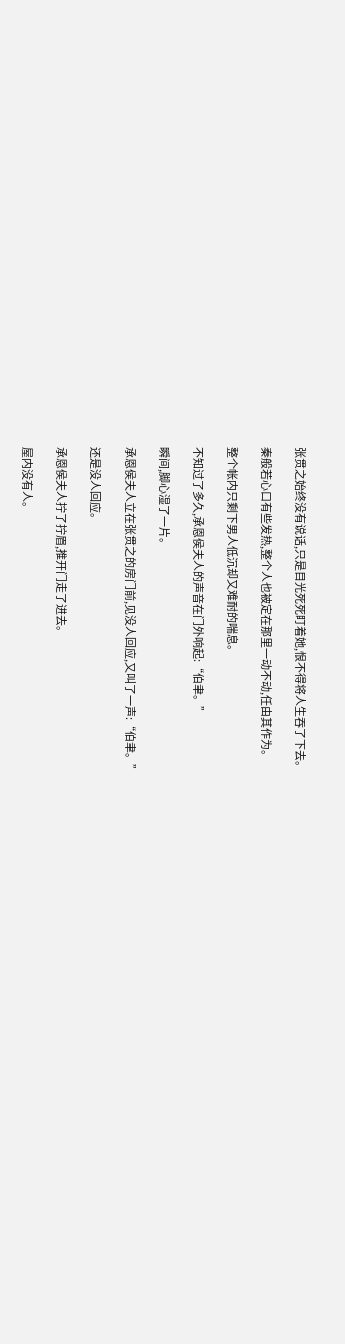张贯之始终没有说话,只是目光死死盯着她,恨不得将人生吞了下去。

秦般若心口有些发热,整个人也被定在那里一动不动,任由其作为。

整个帐内只剩下男人低沉却又难耐的喘息。

不知过了多久,承恩侯夫人的声音在门外响起:“伯聿。”

瞬间,脚心湿了一片。

承恩侯夫人立在张贯之的房门前,见没人回应,又叫了一声:“伯聿。”

还是没人回应。

承恩侯夫人拧了拧眉,推开门走了进去。

屋内没有人。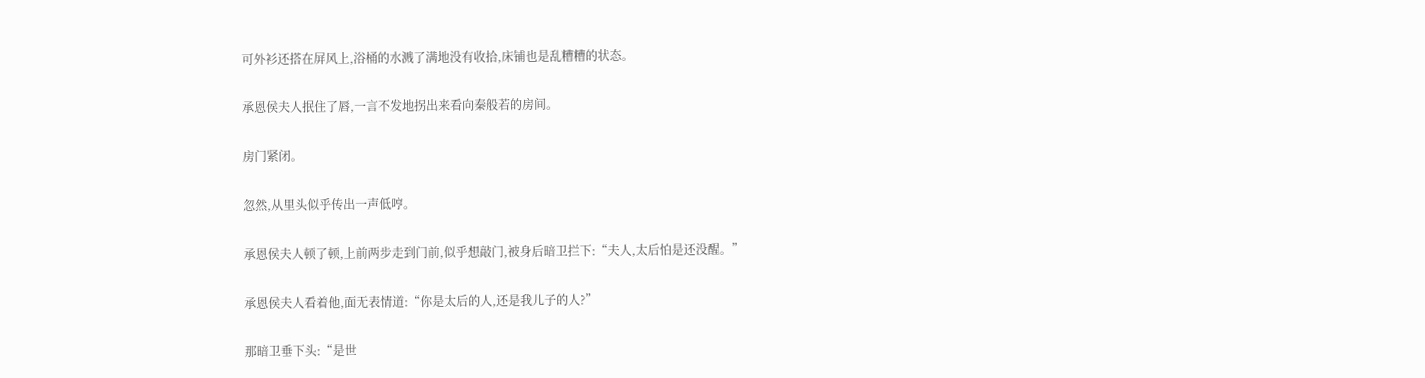可外衫还搭在屏风上,浴桶的水溅了满地没有收拾,床铺也是乱糟糟的状态。

承恩侯夫人抿住了唇,一言不发地拐出来看向秦般若的房间。

房门紧闭。

忽然,从里头似乎传出一声低哼。

承恩侯夫人顿了顿,上前两步走到门前,似乎想敲门,被身后暗卫拦下:“夫人,太后怕是还没醒。”

承恩侯夫人看着他,面无表情道:“你是太后的人,还是我儿子的人?”

那暗卫垂下头:“是世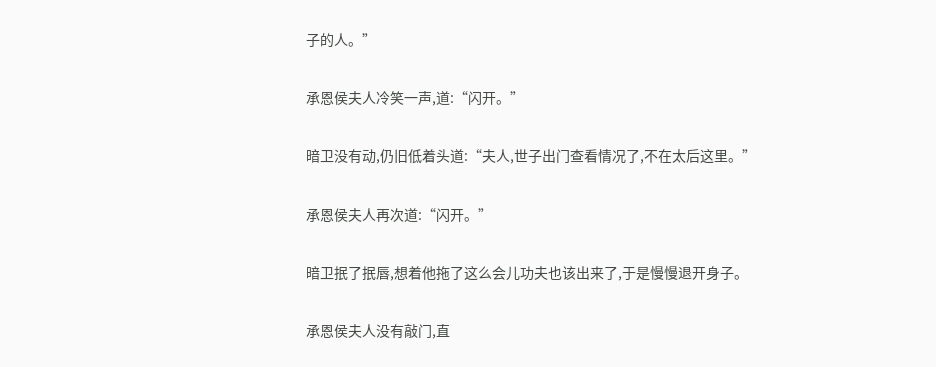子的人。”

承恩侯夫人冷笑一声,道:“闪开。”

暗卫没有动,仍旧低着头道:“夫人,世子出门查看情况了,不在太后这里。”

承恩侯夫人再次道:“闪开。”

暗卫抿了抿唇,想着他拖了这么会儿功夫也该出来了,于是慢慢退开身子。

承恩侯夫人没有敲门,直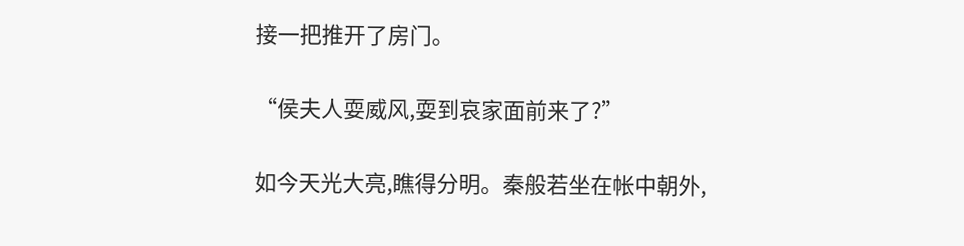接一把推开了房门。

“侯夫人耍威风,耍到哀家面前来了?”

如今天光大亮,瞧得分明。秦般若坐在帐中朝外,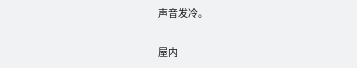声音发冷。

屋内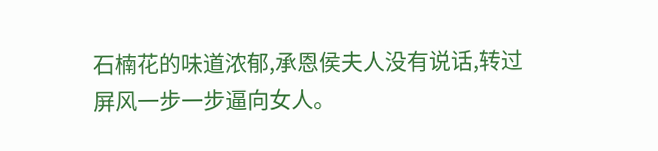石楠花的味道浓郁,承恩侯夫人没有说话,转过屏风一步一步逼向女人。